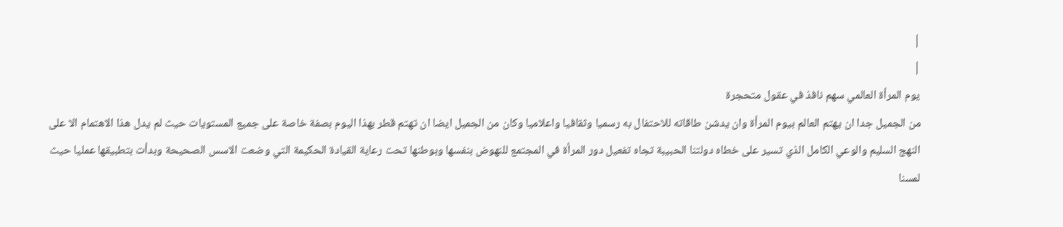|
|
يوم المرأة العالمي سهم نافذ في عقول متحجرة
من الجميل جدا ان يهتم العالم بيوم المرأة وان يدشن طاقاته للاحتفال به رسميا وثقافيا واعلاميا وكان من الجميل ايضا ان تهتم قطر بهذا اليوم بصفة خاصة على جميع المستويات حيث لم يدل هذا الاهتمام الا على النهج السليم والوعي الكامل الذي تسير على خطاه دولتنا الحبيبة تجاه تفعيل دور المرأة في المجتمع للنهوض بنفسها وبوطنها تحت رعاية القيادة الحكيمة التي وضعت الاسس الصحيحة وبدأت بتطبيقها عمليا حيث لمسنا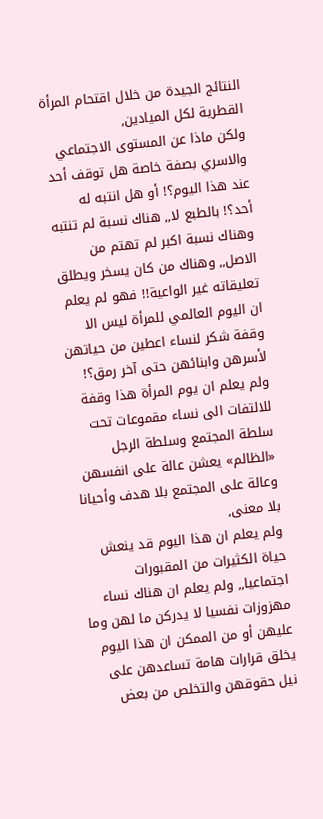النتائج الجيدة من خلال اقتحام المرأة القطرية لكل الميادين‚
ولكن ماذا عن المستوى الاجتماعي والاسري بصفة خاصة هل توقف أحد عند هذا اليوم؟! أو هل انتبه له أحد؟! بالطبع لا‚‚ هناك نسبة لم تنتبه وهناك نسبة اكبر لم تهتم من الاصل‚‚ وهناك من كان يسخر ويطلق تعليقاته غير الواعية!! فهو لم يعلم ان اليوم العالمي للمرأة ليس الا وقفة شكر لنساء اعطين من حياتهن لأسرهن وابنائهن حتى آخر رمق؟! ولم يعلم ان يوم المرأة هذا وقفة للالتفات الى نساء مقموعات تحت سلطة المجتمع وسلطة الرجل «الظالم» يعشن عالة على انفسهن وعالة على المجتمع بلا هدف وأحيانا بلا معنى‚
ولم يعلم ان هذا اليوم قد ينعش حياة الكثيرات من المقبورات اجتماعيا‚‚ ولم يعلم ان هناك نساء مهزوزات نفسيا لا يدركن ما لهن وما عليهن أو من الممكن ان هذا اليوم يخلق قرارات هامة تساعدهن على نيل حقوقهن والتخلص من بعض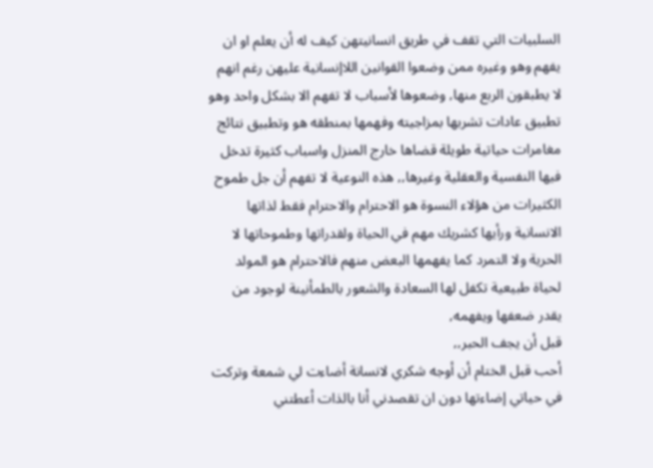السلبيات التي تقف في طريق انسانيتهن كيف له أن يعلم او ان يفهم وهو وغيره ممن وضعوا القوانين اللاإنسانية عليهن رغم انهم لا يطبقون الربع منها‚ وضعوها لأسباب لا تفهم الا بشكل واحد وهو تطبيق عادات تشربها بمزاجيته وفهمها بمنطقه هو وتطبيق نتائج مغامرات حياتية طويلة قضاها خارج المنزل واسباب كثيرة تدخل فيها النفسية والعقلية وغيرها‚‚ هذه النوعية لا تفهم أن جل طموح الكثيرات من هؤلاء النسوة هو الاحترام والاحترام فقط لذاتها الانسانية ورأيها كشريك مهم في الحياة ولقدراتها وطموحاتها لا الحرية ولا التمرد كما يفهمها البعض منهم فالاحترام هو المولد لحياة طبيعية تكفل لها السعادة والشعور بالطمأنينة لوجود من يقدر ضعفها ويفهمه‚
قبل أن يجف الحبر‚‚
أحب قبل الختام أن أوجه شكري لانسانة أضاءت لي شمعة وتركت في حياتي إضاءتها دون ان تقصدني أنا بالذات أعطتني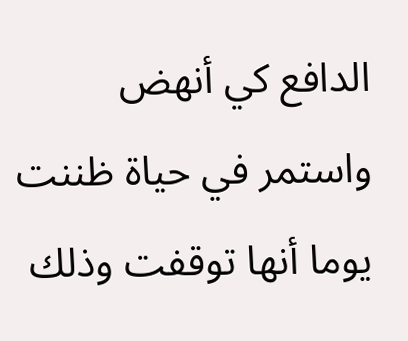الدافع كي أنهض واستمر في حياة ظننت يوما أنها توقفت وذلك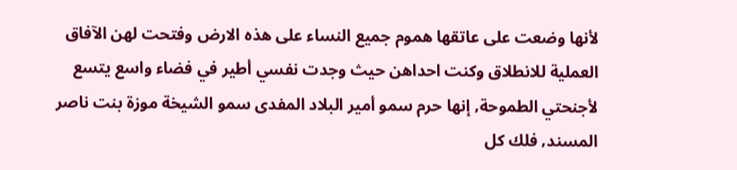لأنها وضعت على عاتقها هموم جميع النساء على هذه الارض وفتحت لهن الآفاق العملية للانطلاق وكنت احداهن حيث وجدت نفسي أطير في فضاء واسع يتسع لأجنحتي الطموحة‚ إنها حرم سمو أمير البلاد المفدى سمو الشيخة موزة بنت ناصر المسند‚ فلك كل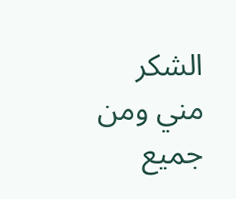الشكر مني ومن جميع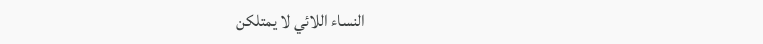النساء اللائي لا يمتلكن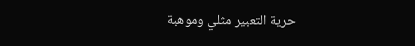حرية التعبير مثلي وموهبة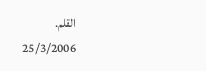القلم.
25/3/2006